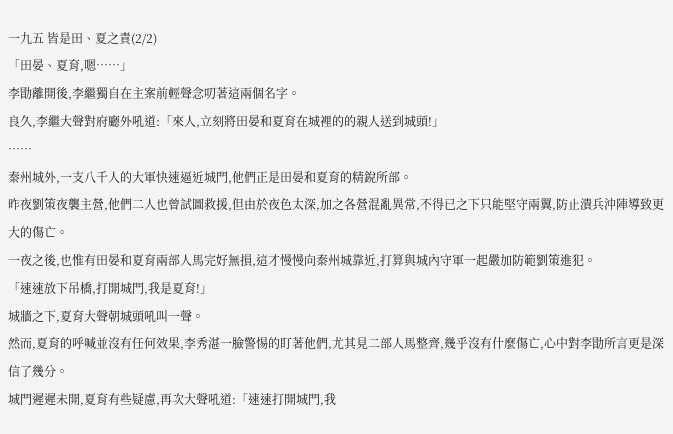一九五 皆是田、夏之責(2/2)
「田晏、夏育,嗯……」
李勖離開後,李繼獨自在主案前輕聲念叨著這兩個名字。
良久,李繼大聲對府廳外吼道:「來人,立刻將田晏和夏育在城裡的的親人送到城頭!」
……
秦州城外,一支八千人的大軍快速逼近城門,他們正是田晏和夏育的精銳所部。
昨夜劉策夜襲主營,他們二人也曾試圖救援,但由於夜色太深,加之各營混亂異常,不得已之下只能堅守兩翼,防止潰兵沖陣導致更大的傷亡。
一夜之後,也惟有田晏和夏育兩部人馬完好無損,這才慢慢向秦州城靠近,打算與城內守軍一起嚴加防範劉策進犯。
「速速放下吊橋,打開城門,我是夏育!」
城牆之下,夏育大聲朝城頭吼叫一聲。
然而,夏育的呼喊並沒有任何效果,李秀湛一臉警惕的盯著他們,尤其見二部人馬整齊,幾乎沒有什麼傷亡,心中對李勖所言更是深信了幾分。
城門遲遲未開,夏育有些疑慮,再次大聲吼道:「速速打開城門,我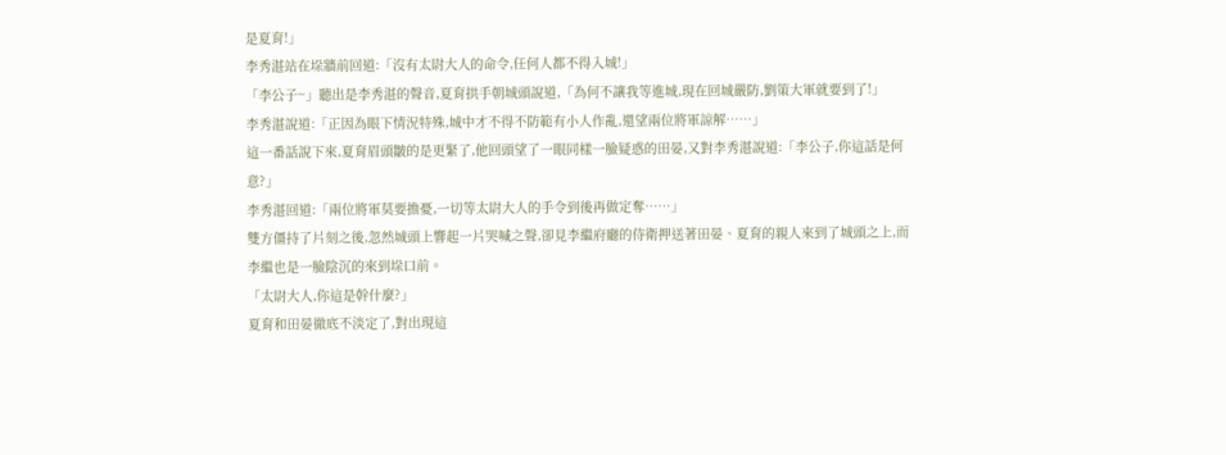是夏育!」
李秀湛站在垛牆前回道:「沒有太尉大人的命令,任何人都不得入城!」
「李公子~」聽出是李秀湛的聲音,夏育拱手朝城頭說道,「為何不讓我等進城,現在回城嚴防,劉策大軍就要到了!」
李秀湛說道:「正因為眼下情況特殊,城中才不得不防範有小人作亂,還望兩位將軍諒解……」
這一番話說下來,夏育眉頭皺的是更緊了,他回頭望了一眼同樣一臉疑惑的田晏,又對李秀湛說道:「李公子,你這話是何意?」
李秀湛回道:「兩位將軍莫要擔憂,一切等太尉大人的手令到後再做定奪……」
雙方僵持了片刻之後,忽然城頭上響起一片哭喊之聲,卻見李繼府廳的侍衛押送著田晏、夏育的親人來到了城頭之上,而李繼也是一臉陰沉的來到垛口前。
「太尉大人,你這是幹什麼?」
夏育和田晏徹底不淡定了,對出現這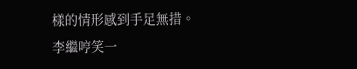樣的情形感到手足無措。
李繼哼笑一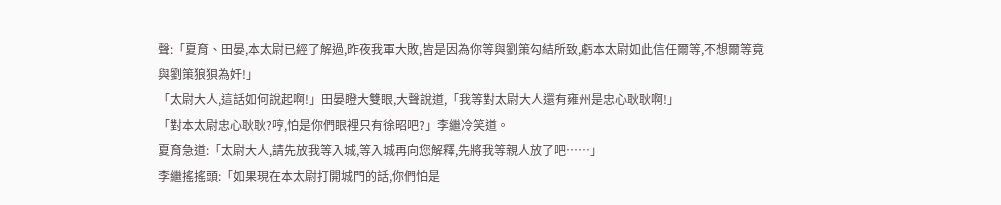聲:「夏育、田晏,本太尉已經了解過,昨夜我軍大敗,皆是因為你等與劉策勾結所致,虧本太尉如此信任爾等,不想爾等竟與劉策狼狽為奸!」
「太尉大人,這話如何說起啊!」田晏瞪大雙眼,大聲說道,「我等對太尉大人還有雍州是忠心耿耿啊!」
「對本太尉忠心耿耿?哼,怕是你們眼裡只有徐昭吧?」李繼冷笑道。
夏育急道:「太尉大人,請先放我等入城,等入城再向您解釋,先將我等親人放了吧……」
李繼搖搖頭:「如果現在本太尉打開城門的話,你們怕是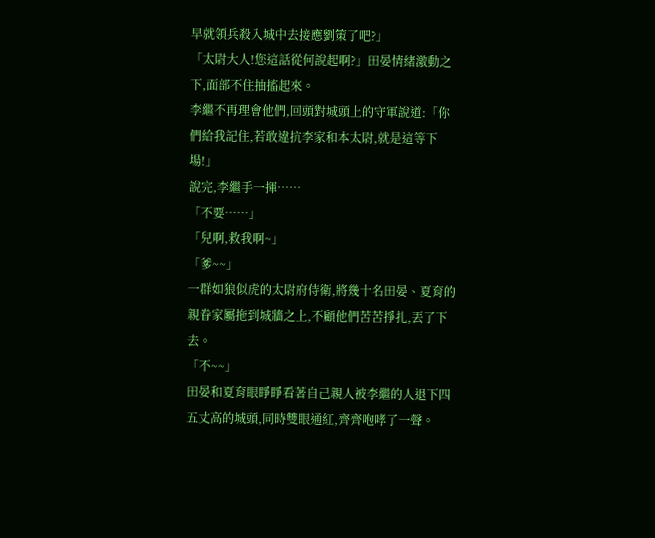早就領兵殺入城中去接應劉策了吧?」
「太尉大人!您這話從何說起啊?」田晏情緒激動之下,面部不住抽搐起來。
李繼不再理會他們,回頭對城頭上的守軍說道:「你們給我記住,若敢違抗李家和本太尉,就是這等下場!」
說完,李繼手一揮……
「不要……」
「兒啊,救我啊~」
「爹~~」
一群如狼似虎的太尉府侍衛,將幾十名田晏、夏育的親眷家屬拖到城牆之上,不顧他們苦苦掙扎,丟了下去。
「不~~」
田晏和夏育眼睜睜看著自己親人被李繼的人退下四五丈高的城頭,同時雙眼通紅,齊齊咆哮了一聲。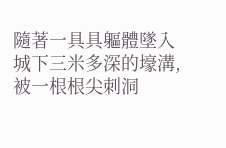隨著一具具軀體墜入城下三米多深的壕溝,被一根根尖刺洞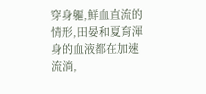穿身軀,鮮血直流的情形,田晏和夏育渾身的血液都在加速流淌,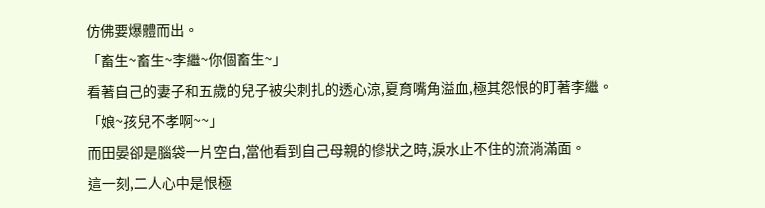仿佛要爆體而出。
「畜生~畜生~李繼~你個畜生~」
看著自己的妻子和五歲的兒子被尖刺扎的透心涼,夏育嘴角溢血,極其怨恨的盯著李繼。
「娘~孩兒不孝啊~~」
而田晏卻是腦袋一片空白,當他看到自己母親的慘狀之時,淚水止不住的流淌滿面。
這一刻,二人心中是恨極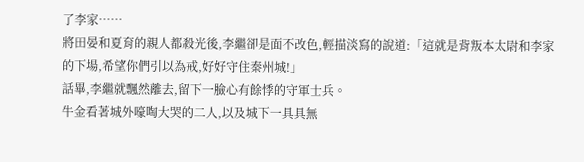了李家……
將田晏和夏育的親人都殺光後,李繼卻是面不改色,輕描淡寫的說道:「這就是背叛本太尉和李家的下場,希望你們引以為戒,好好守住秦州城!」
話畢,李繼就飄然離去,留下一臉心有餘悸的守軍士兵。
牛金看著城外嚎啕大哭的二人,以及城下一具具無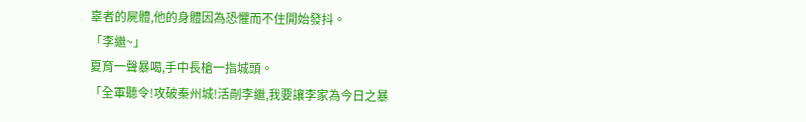辜者的屍體,他的身體因為恐懼而不住開始發抖。
「李繼~」
夏育一聲暴喝,手中長槍一指城頭。
「全軍聽令!攻破秦州城!活剮李繼,我要讓李家為今日之暴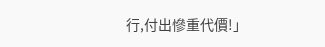行,付出慘重代價!」